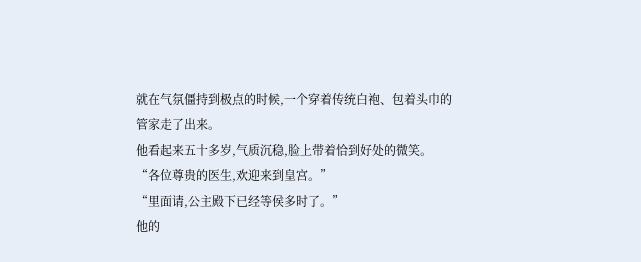就在气氛僵持到极点的时候,一个穿着传统白袍、包着头巾的管家走了出来。
他看起来五十多岁,气质沉稳,脸上带着恰到好处的微笑。
“各位尊贵的医生,欢迎来到皇宫。”
“里面请,公主殿下已经等侯多时了。”
他的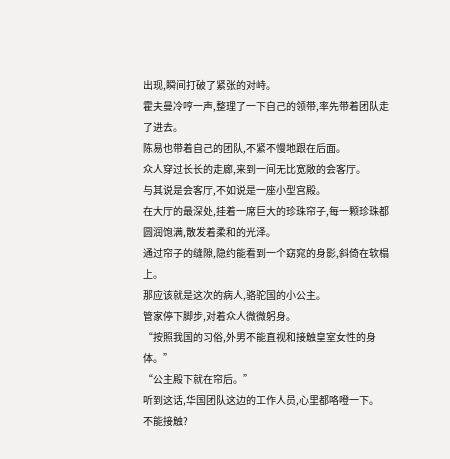出现,瞬间打破了紧张的对峙。
霍夫曼冷哼一声,整理了一下自己的领带,率先带着团队走了进去。
陈易也带着自己的团队,不紧不慢地跟在后面。
众人穿过长长的走廊,来到一间无比宽敞的会客厅。
与其说是会客厅,不如说是一座小型宫殿。
在大厅的最深处,挂着一席巨大的珍珠帘子,每一颗珍珠都圆润饱满,散发着柔和的光泽。
通过帘子的缝隙,隐约能看到一个窈窕的身影,斜倚在软榻上。
那应该就是这次的病人,骆驼国的小公主。
管家停下脚步,对着众人微微躬身。
“按照我国的习俗,外男不能直视和接触皇室女性的身体。”
“公主殿下就在帘后。”
听到这话,华国团队这边的工作人员,心里都咯噔一下。
不能接触?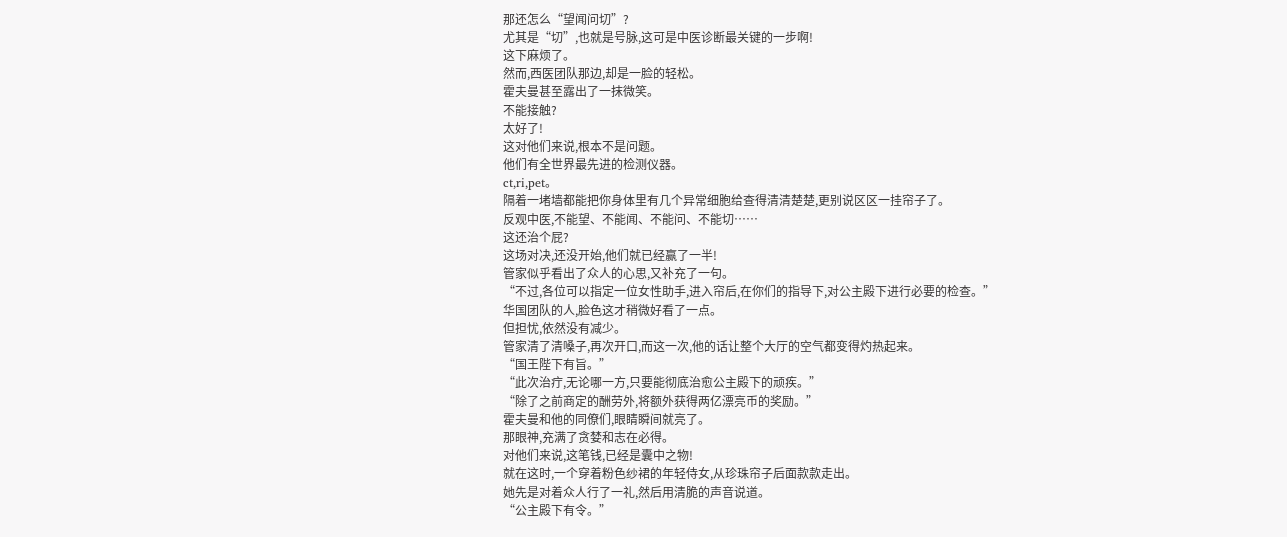那还怎么“望闻问切”?
尤其是“切”,也就是号脉,这可是中医诊断最关键的一步啊!
这下麻烦了。
然而,西医团队那边,却是一脸的轻松。
霍夫曼甚至露出了一抹微笑。
不能接触?
太好了!
这对他们来说,根本不是问题。
他们有全世界最先进的检测仪器。
ct,ri,pet。
隔着一堵墙都能把你身体里有几个异常细胞给查得清清楚楚,更别说区区一挂帘子了。
反观中医,不能望、不能闻、不能问、不能切……
这还治个屁?
这场对决,还没开始,他们就已经赢了一半!
管家似乎看出了众人的心思,又补充了一句。
“不过,各位可以指定一位女性助手,进入帘后,在你们的指导下,对公主殿下进行必要的检查。”
华国团队的人,脸色这才稍微好看了一点。
但担忧,依然没有减少。
管家清了清嗓子,再次开口,而这一次,他的话让整个大厅的空气都变得灼热起来。
“国王陛下有旨。”
“此次治疔,无论哪一方,只要能彻底治愈公主殿下的顽疾。”
“除了之前商定的酬劳外,将额外获得两亿漂亮币的奖励。”
霍夫曼和他的同僚们,眼睛瞬间就亮了。
那眼神,充满了贪婪和志在必得。
对他们来说,这笔钱,已经是囊中之物!
就在这时,一个穿着粉色纱裙的年轻侍女,从珍珠帘子后面款款走出。
她先是对着众人行了一礼,然后用清脆的声音说道。
“公主殿下有令。”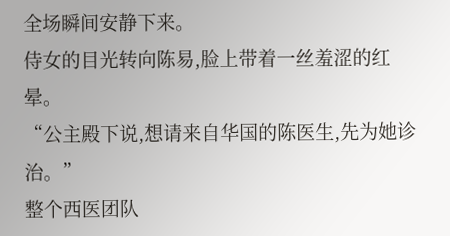全场瞬间安静下来。
侍女的目光转向陈易,脸上带着一丝羞涩的红晕。
“公主殿下说,想请来自华国的陈医生,先为她诊治。”
整个西医团队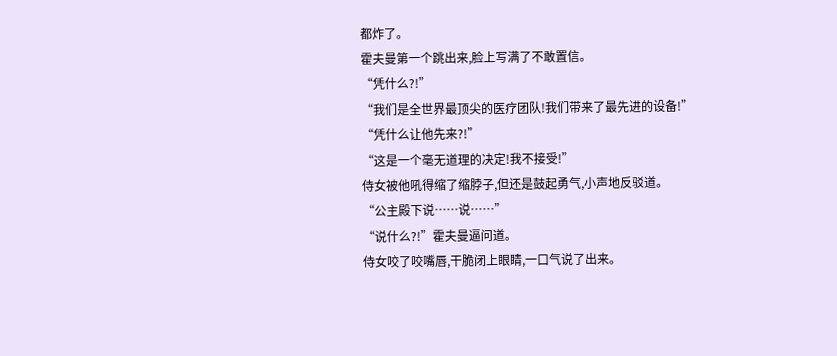都炸了。
霍夫曼第一个跳出来,脸上写满了不敢置信。
“凭什么?!”
“我们是全世界最顶尖的医疗团队!我们带来了最先进的设备!”
“凭什么让他先来?!”
“这是一个毫无道理的决定!我不接受!”
侍女被他吼得缩了缩脖子,但还是鼓起勇气,小声地反驳道。
“公主殿下说……说……”
“说什么?!”霍夫曼逼问道。
侍女咬了咬嘴唇,干脆闭上眼睛,一口气说了出来。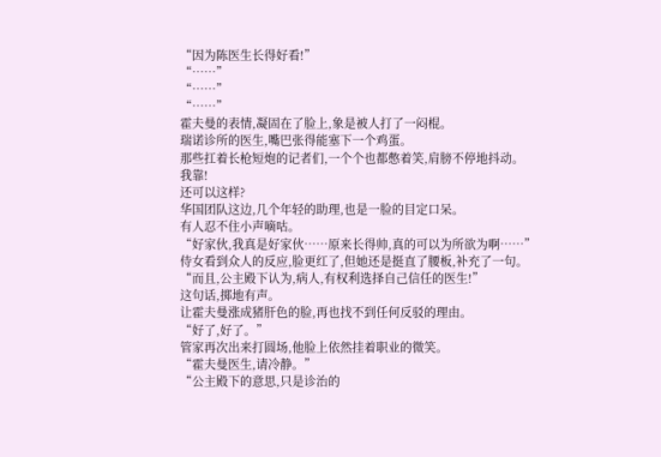“因为陈医生长得好看!”
“……”
“……”
“……”
霍夫曼的表情,凝固在了脸上,象是被人打了一闷棍。
瑞诺诊所的医生,嘴巴张得能塞下一个鸡蛋。
那些扛着长枪短炮的记者们,一个个也都憋着笑,肩膀不停地抖动。
我靠!
还可以这样?
华国团队这边,几个年轻的助理,也是一脸的目定口呆。
有人忍不住小声嘀咕。
“好家伙,我真是好家伙……原来长得帅,真的可以为所欲为啊……”
侍女看到众人的反应,脸更红了,但她还是挺直了腰板,补充了一句。
“而且,公主殿下认为,病人,有权利选择自己信任的医生!”
这句话,掷地有声。
让霍夫曼涨成猪肝色的脸,再也找不到任何反驳的理由。
“好了,好了。”
管家再次出来打圆场,他脸上依然挂着职业的微笑。
“霍夫曼医生,请冷静。”
“公主殿下的意思,只是诊治的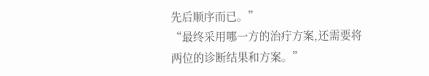先后顺序而已。”
“最终采用哪一方的治疔方案,还需要将两位的诊断结果和方案。”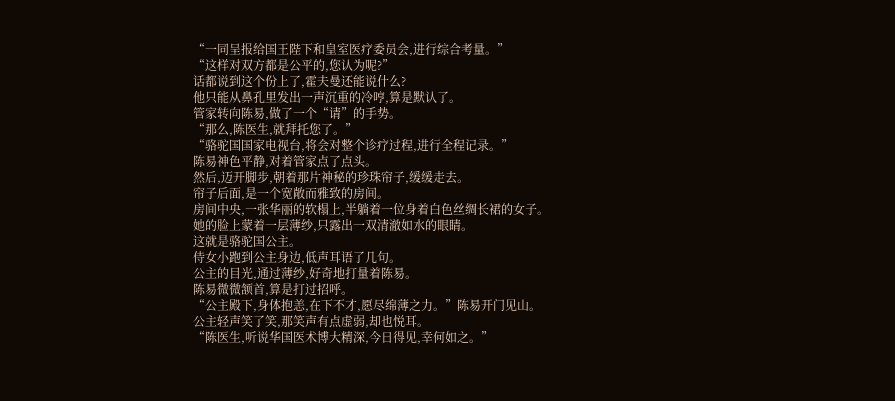“一同呈报给国王陛下和皇室医疗委员会,进行综合考量。”
“这样对双方都是公平的,您认为呢?”
话都说到这个份上了,霍夫曼还能说什么?
他只能从鼻孔里发出一声沉重的冷哼,算是默认了。
管家转向陈易,做了一个“请”的手势。
“那么,陈医生,就拜托您了。”
“骆驼国国家电视台,将会对整个诊疗过程,进行全程记录。”
陈易神色平静,对着管家点了点头。
然后,迈开脚步,朝着那片神秘的珍珠帘子,缓缓走去。
帘子后面,是一个宽敞而雅致的房间。
房间中央,一张华丽的软榻上,半躺着一位身着白色丝绸长裙的女子。
她的脸上蒙着一层薄纱,只露出一双清澈如水的眼睛。
这就是骆驼国公主。
侍女小跑到公主身边,低声耳语了几句。
公主的目光,通过薄纱,好奇地打量着陈易。
陈易微微颔首,算是打过招呼。
“公主殿下,身体抱恙,在下不才,愿尽绵薄之力。”陈易开门见山。
公主轻声笑了笑,那笑声有点虚弱,却也悦耳。
“陈医生,听说华国医术博大精深,今日得见,幸何如之。”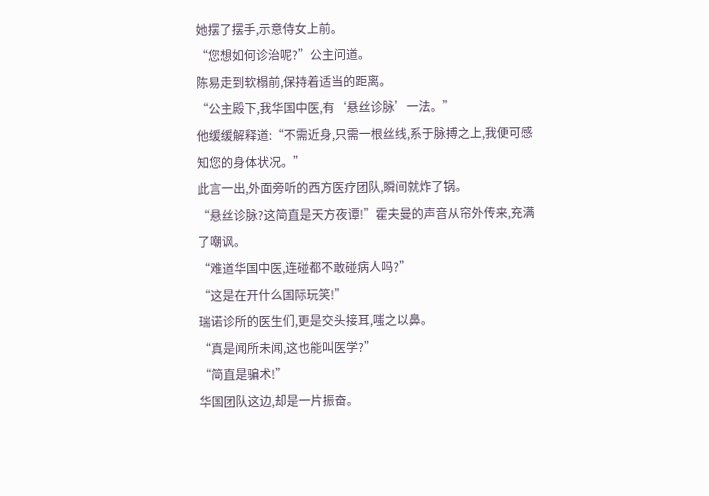她摆了摆手,示意侍女上前。
“您想如何诊治呢?”公主问道。
陈易走到软榻前,保持着适当的距离。
“公主殿下,我华国中医,有‘悬丝诊脉’一法。”
他缓缓解释道:“不需近身,只需一根丝线,系于脉搏之上,我便可感知您的身体状况。”
此言一出,外面旁听的西方医疗团队,瞬间就炸了锅。
“悬丝诊脉?这简直是天方夜谭!”霍夫曼的声音从帘外传来,充满了嘲讽。
“难道华国中医,连碰都不敢碰病人吗?”
“这是在开什么国际玩笑!”
瑞诺诊所的医生们,更是交头接耳,嗤之以鼻。
“真是闻所未闻,这也能叫医学?”
“简直是骗术!”
华国团队这边,却是一片振奋。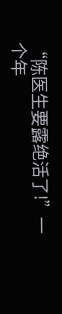“陈医生要露绝活了!”一个年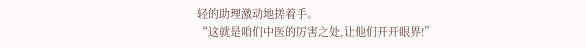轻的助理激动地搓着手。
“这就是咱们中医的厉害之处,让他们开开眼界!”